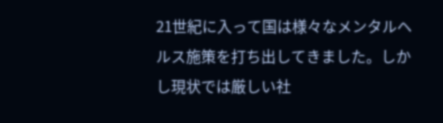21世紀に入って国は様々なメンタルヘルス施策を打ち出してきました。しかし現状では厳しい社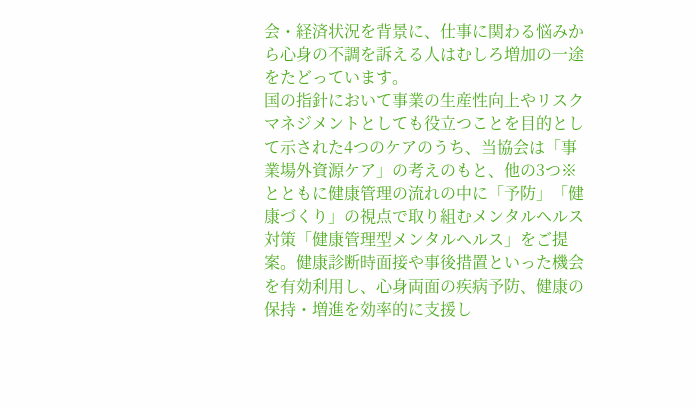会・経済状況を背景に、仕事に関わる悩みから心身の不調を訴える人はむしろ増加の一途をたどっています。
国の指針において事業の生産性向上やリスクマネジメントとしても役立つことを目的として示された4つのケアのうち、当協会は「事業場外資源ケア」の考えのもと、他の3つ※とともに健康管理の流れの中に「予防」「健康づくり」の視点で取り組むメンタルヘルス対策「健康管理型メンタルヘルス」をご提案。健康診断時面接や事後措置といった機会を有効利用し、心身両面の疾病予防、健康の保持・増進を効率的に支援し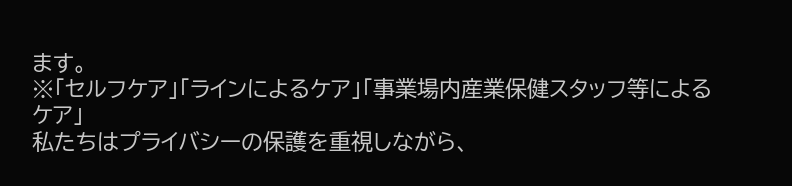ます。
※「セルフケア」「ラインによるケア」「事業場内産業保健スタッフ等によるケア」
私たちはプライバシーの保護を重視しながら、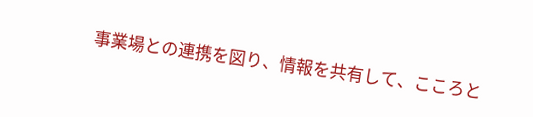事業場との連携を図り、情報を共有して、こころと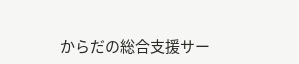からだの総合支援サー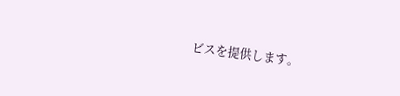ビスを提供します。